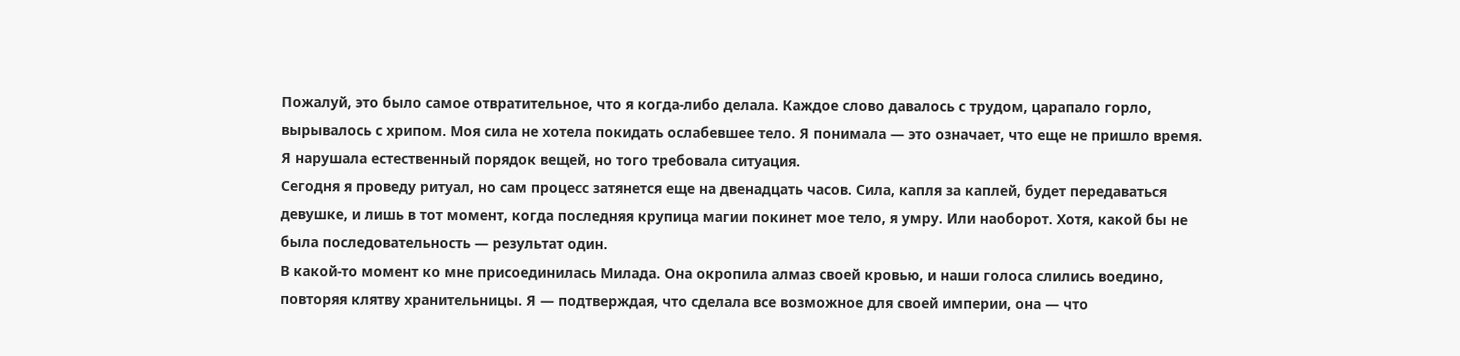Пожалуй, это было самое отвратительное, что я когда-либо делала. Каждое слово давалось с трудом, царапало горло, вырывалось с хрипом. Моя сила не хотела покидать ослабевшее тело. Я понимала — это означает, что еще не пришло время. Я нарушала естественный порядок вещей, но того требовала ситуация.
Сегодня я проведу ритуал, но сам процесс затянется еще на двенадцать часов. Сила, капля за каплей, будет передаваться девушке, и лишь в тот момент, когда последняя крупица магии покинет мое тело, я умру. Или наоборот. Хотя, какой бы не была последовательность — результат один.
В какой-то момент ко мне присоединилась Милада. Она окропила алмаз своей кровью, и наши голоса слились воедино, повторяя клятву хранительницы. Я — подтверждая, что сделала все возможное для своей империи, она — что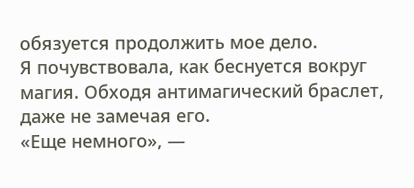обязуется продолжить мое дело.
Я почувствовала, как беснуется вокруг магия. Обходя антимагический браслет, даже не замечая его.
«Еще немного», —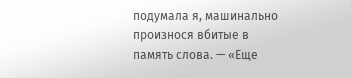подумала я, машинально произнося вбитые в память слова. — «Еще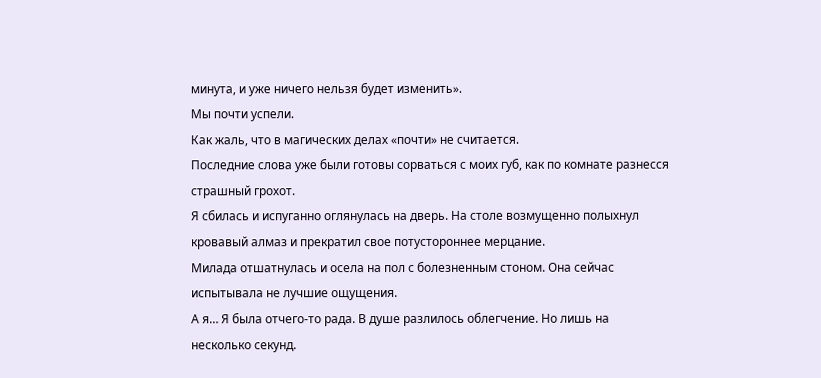минута, и уже ничего нельзя будет изменить».
Мы почти успели.
Как жаль, что в магических делах «почти» не считается.
Последние слова уже были готовы сорваться с моих губ, как по комнате разнесся страшный грохот.
Я сбилась и испуганно оглянулась на дверь. На столе возмущенно полыхнул кровавый алмаз и прекратил свое потустороннее мерцание.
Милада отшатнулась и осела на пол с болезненным стоном. Она сейчас испытывала не лучшие ощущения.
А я… Я была отчего-то рада. В душе разлилось облегчение. Но лишь на несколько секунд.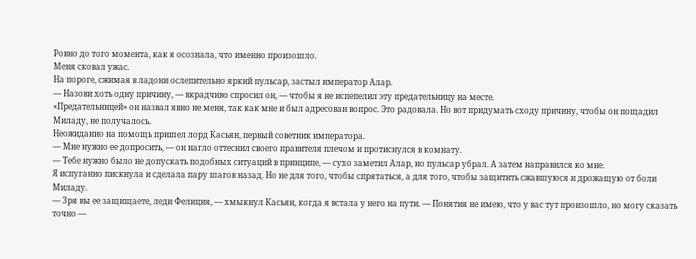Ровно до того момента, как я осознала, что именно произошло.
Меня сковал ужас.
На пороге, сжимая в ладони ослепительно яркий пульсар, застыл император Алар.
— Назови хоть одну причину, — вкрадчиво спросил он, — чтобы я не испепелил эту предательницу на месте.
«Предательницей» он назвал явно не меня, так как мне и был адресован вопрос. Это радовала. Но вот придумать сходу причину, чтобы он пощадил Миладу, не получалось.
Неожиданно на помощь пришел лорд Касьян, первый советник императора.
— Мне нужно ее допросить, — он нагло оттеснил своего правителя плечом и протиснулся в комнату.
— Тебе нужно было не допускать подобных ситуаций в принципе, — сухо заметил Алар, но пульсар убрал. А затем направился ко мне.
Я испуганно пискнула и сделала пару шагов назад. Но не для того, чтобы спрятаться, а для того, чтобы защитить сжавшуюся и дрожащую от боли Миладу.
— Зря вы ее защищаете, леди Фелиция, — хмыкнул Касьян, когда я встала у него на пути. — Понятия не имею, что у вас тут произошло, но могу сказать точно —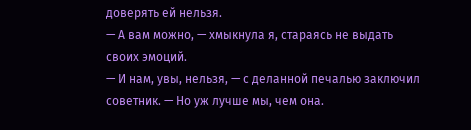доверять ей нельзя.
— А вам можно, — хмыкнула я, стараясь не выдать своих эмоций.
— И нам, увы, нельзя, — с деланной печалью заключил советник. — Но уж лучше мы, чем она.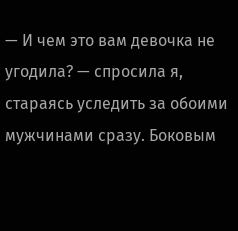— И чем это вам девочка не угодила? — спросила я, стараясь уследить за обоими мужчинами сразу. Боковым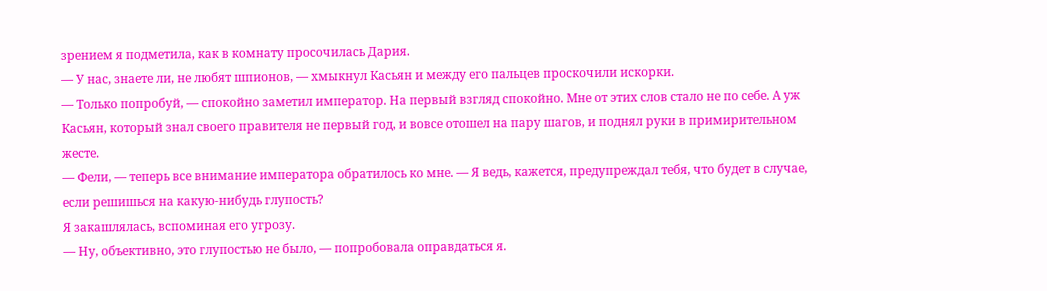зрением я подметила, как в комнату просочилась Дария.
— У нас, знаете ли, не любят шпионов, — хмыкнул Касьян и между его пальцев проскочили искорки.
— Только попробуй, — спокойно заметил император. На первый взгляд спокойно. Мне от этих слов стало не по себе. А уж Касьян, который знал своего правителя не первый год, и вовсе отошел на пару шагов, и поднял руки в примирительном жесте.
— Фели, — теперь все внимание императора обратилось ко мне. — Я ведь, кажется, предупреждал тебя, что будет в случае, если решишься на какую-нибудь глупость?
Я закашлялась, вспоминая его угрозу.
— Ну, объективно, это глупостью не было, — попробовала оправдаться я.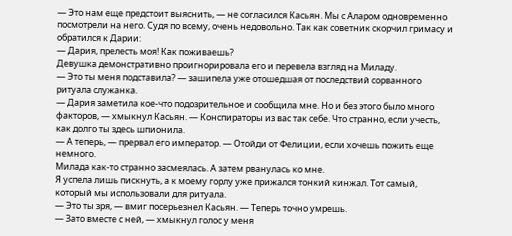— Это нам еще предстоит выяснить, — не согласился Касьян. Мы с Аларом одновременно посмотрели на него. Судя по всему, очень недовольно. Так как советник скорчил гримасу и обратился к Дарии:
— Дария, прелесть моя! Как поживаешь?
Девушка демонстративно проигнорировала его и перевела взгляд на Миладу.
— Это ты меня подставила? — зашипела уже отошедшая от последствий сорванного ритуала служанка.
— Дария заметила кое-что подозрительное и сообщила мне. Но и без этого было много факторов, — хмыкнул Касьян. — Конспираторы из вас так себе. Что странно, если учесть, как долго ты здесь шпионила.
— А теперь, — прервал его император. — Отойди от Фелиции, если хочешь пожить еще немного.
Милада как-то странно засмеялась. А затем рванулась ко мне.
Я успела лишь пискнуть, а к моему горлу уже прижался тонкий кинжал. Тот самый, который мы использовали для ритуала.
— Это ты зря, — вмиг посерьезнел Касьян. — Теперь точно умрешь.
— Зато вместе с ней, — хмыкнул голос у меня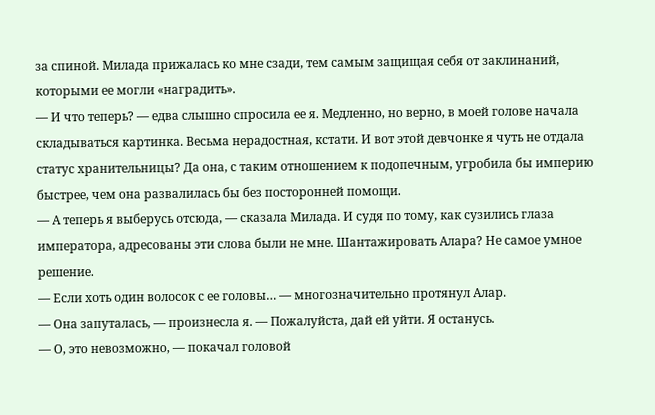за спиной. Милада прижалась ко мне сзади, тем самым защищая себя от заклинаний, которыми ее могли «наградить».
— И что теперь? — едва слышно спросила ее я. Медленно, но верно, в моей голове начала складываться картинка. Весьма нерадостная, кстати. И вот этой девчонке я чуть не отдала статус хранительницы? Да она, с таким отношением к подопечным, угробила бы империю быстрее, чем она развалилась бы без посторонней помощи.
— А теперь я выберусь отсюда, — сказала Милада. И судя по тому, как сузились глаза императора, адресованы эти слова были не мне. Шантажировать Алара? Не самое умное решение.
— Если хоть один волосок с ее головы… — многозначительно протянул Алар.
— Она запуталась, — произнесла я. — Пожалуйста, дай ей уйти. Я останусь.
— О, это невозможно, — покачал головой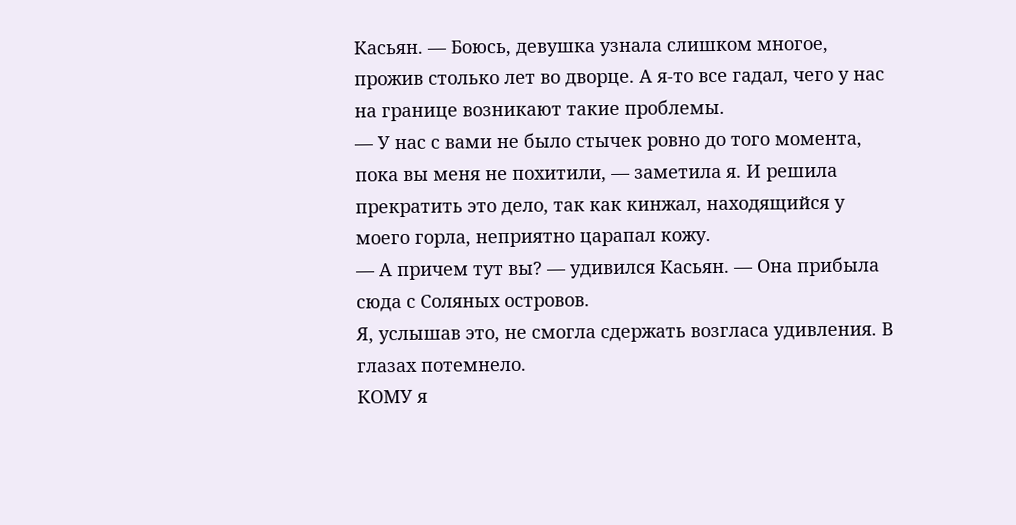Касьян. — Боюсь, девушка узнала слишком многое, прожив столько лет во дворце. А я-то все гадал, чего у нас на границе возникают такие проблемы.
— У нас с вами не было стычек ровно до того момента, пока вы меня не похитили, — заметила я. И решила прекратить это дело, так как кинжал, находящийся у моего горла, неприятно царапал кожу.
— А причем тут вы? — удивился Касьян. — Она прибыла сюда с Соляных островов.
Я, услышав это, не смогла сдержать возгласа удивления. В глазах потемнело.
КОМУ я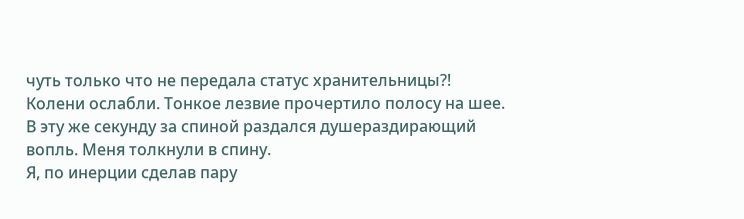чуть только что не передала статус хранительницы?!
Колени ослабли. Тонкое лезвие прочертило полосу на шее.
В эту же секунду за спиной раздался душераздирающий вопль. Меня толкнули в спину.
Я, по инерции сделав пару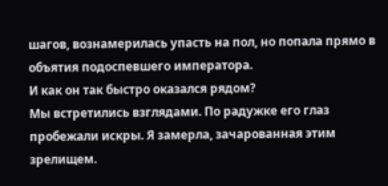шагов, вознамерилась упасть на пол, но попала прямо в объятия подоспевшего императора.
И как он так быстро оказался рядом?
Мы встретились взглядами. По радужке его глаз пробежали искры. Я замерла, зачарованная этим зрелищем.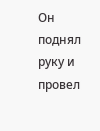Он поднял руку и провел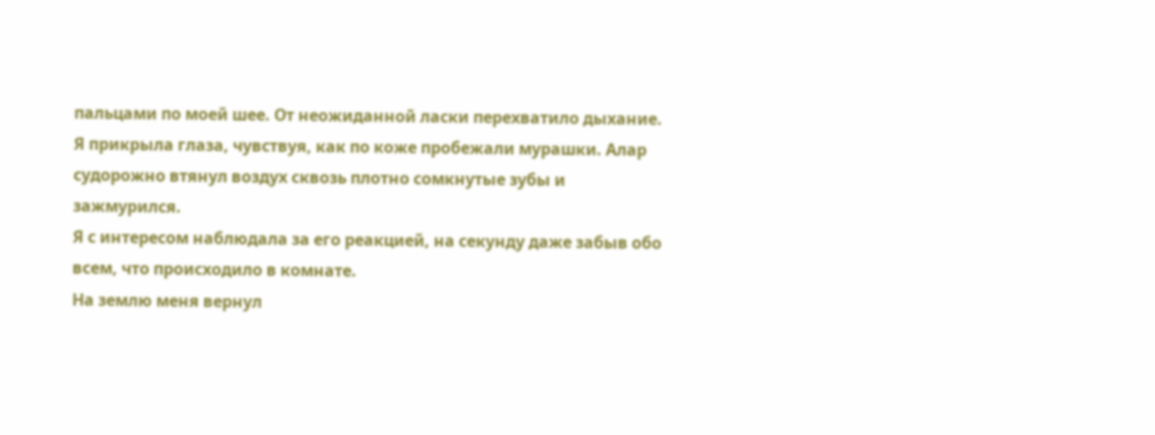пальцами по моей шее. От неожиданной ласки перехватило дыхание. Я прикрыла глаза, чувствуя, как по коже пробежали мурашки. Алар судорожно втянул воздух сквозь плотно сомкнутые зубы и зажмурился.
Я с интересом наблюдала за его реакцией, на секунду даже забыв обо всем, что происходило в комнате.
На землю меня вернул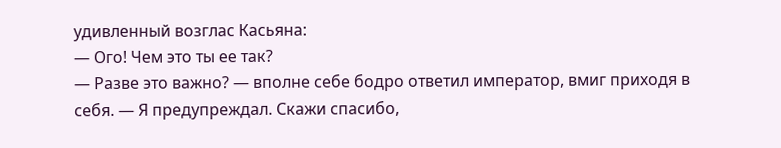удивленный возглас Касьяна:
— Ого! Чем это ты ее так?
— Разве это важно? — вполне себе бодро ответил император, вмиг приходя в себя. — Я предупреждал. Скажи спасибо,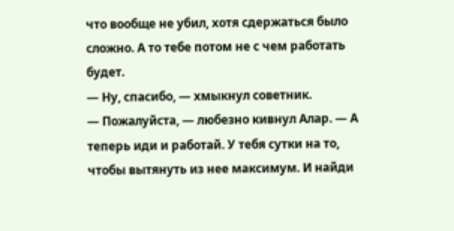что вообще не убил, хотя сдержаться было сложно. А то тебе потом не с чем работать будет.
— Ну, спасибо, — хмыкнул советник.
— Пожалуйста, — любезно кивнул Алар. — А теперь иди и работай. У тебя сутки на то, чтобы вытянуть из нее максимум. И найди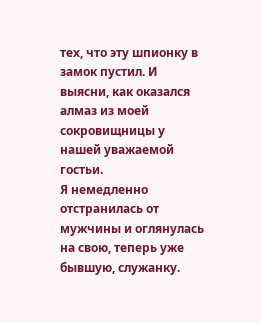тех, что эту шпионку в замок пустил. И выясни, как оказался алмаз из моей сокровищницы у нашей уважаемой гостьи.
Я немедленно отстранилась от мужчины и оглянулась на свою, теперь уже бывшую, служанку.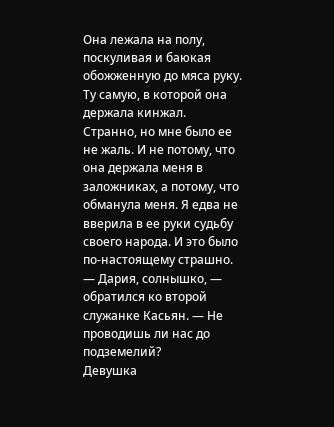Она лежала на полу, поскуливая и баюкая обожженную до мяса руку. Ту самую, в которой она держала кинжал.
Странно, но мне было ее не жаль. И не потому, что она держала меня в заложниках, а потому, что обманула меня. Я едва не вверила в ее руки судьбу своего народа. И это было по-настоящему страшно.
— Дария, солнышко, — обратился ко второй служанке Касьян. — Не проводишь ли нас до подземелий?
Девушка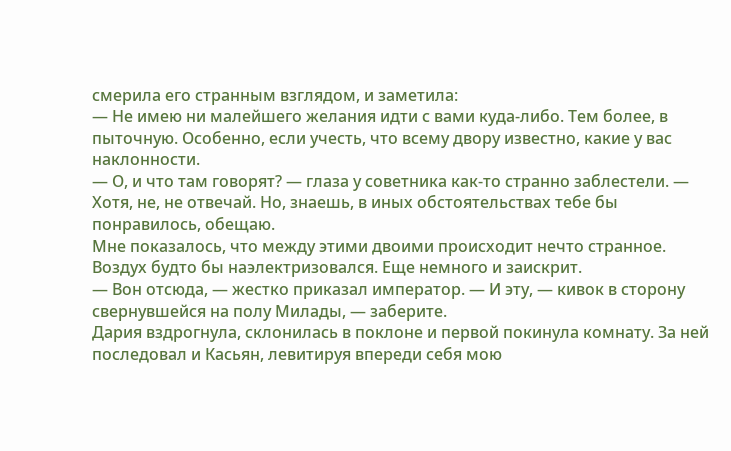смерила его странным взглядом, и заметила:
— Не имею ни малейшего желания идти с вами куда-либо. Тем более, в пыточную. Особенно, если учесть, что всему двору известно, какие у вас наклонности.
— О, и что там говорят? — глаза у советника как-то странно заблестели. — Хотя, не, не отвечай. Но, знаешь, в иных обстоятельствах тебе бы понравилось, обещаю.
Мне показалось, что между этими двоими происходит нечто странное. Воздух будто бы наэлектризовался. Еще немного и заискрит.
— Вон отсюда, — жестко приказал император. — И эту, — кивок в сторону свернувшейся на полу Милады, — заберите.
Дария вздрогнула, склонилась в поклоне и первой покинула комнату. За ней последовал и Касьян, левитируя впереди себя мою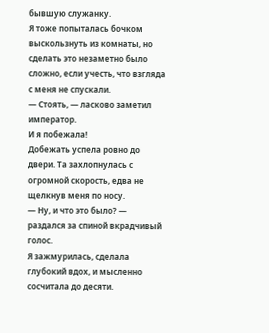бывшую служанку.
Я тоже попыталась бочком выскользнуть из комнаты, но сделать это незаметно было сложно, если учесть, что взгляда с меня не спускали.
— Стоять, — ласково заметил император.
И я побежала!
Добежать успела ровно до двери. Та захлопнулась с огромной скорость, едва не щелкнув меня по носу.
— Ну, и что это было? — раздался за спиной вкрадчивый голос.
Я зажмурилась, сделала глубокий вдох, и мысленно сосчитала до десяти.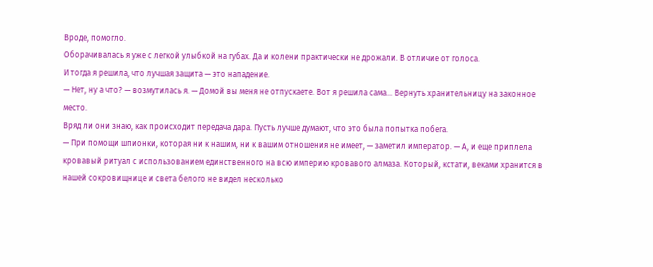Вроде, помогло.
Оборачивалась я уже с легкой улыбкой на губах. Да и колени практически не дрожали. В отличие от голоса.
И тогда я решила, что лучшая защита — это нападение.
— Нет, ну а что? — возмутилась я. — Домой вы меня не отпускаете. Вот я решила сама… Вернуть хранительницу на законное место.
Вряд ли они знаю, как происходит передача дара. Пусть лучше думают, что это была попытка побега.
— При помощи шпионки, которая ни к нашим, ни к вашим отношения не имеет, — заметил император. — А, и еще приплела кровавый ритуал с использованием единственного на всю империю кровавого алмаза. Который, кстати, веками хранится в нашей сокровищнице и света белого не видел несколько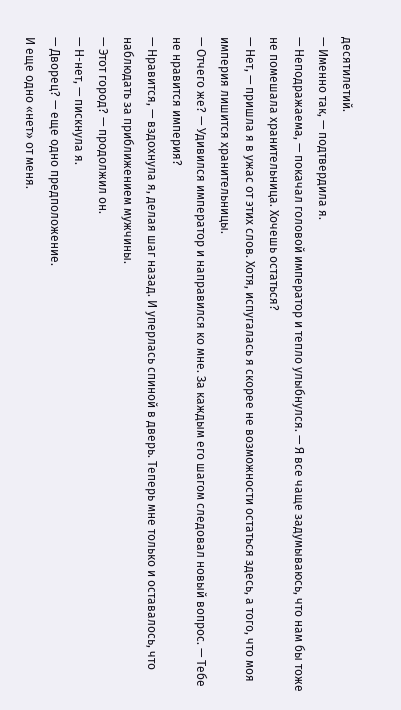десятилетий.
— Именно так, — подтвердила я.
— Неподражаема, — покачал головой император и тепло улыбнулся. — Я все чаще задумываюсь, что нам бы тоже не помешала хранительница. Хочешь остаться?
— Нет, — пришла я в ужас от этих слов. Хотя, испугалась я скорее не возможности остаться здесь, а того, что моя империя лишится хранительницы.
— Отчего же? — Удивился император и направился ко мне. За каждым его шагом следовал новый вопрос. — Тебе не нравится империя?
— Нравится, — вздохнула я, делая шаг назад. И уперлась спиной в дверь. Теперь мне только и оставалось, что наблюдать за приближением мужчины.
— Этот город? — продолжил он.
— Н-нет, — пискнула я.
— Дворец? — еще одно предположение.
И еще одно «нет» от меня.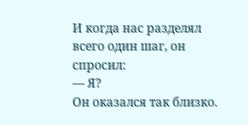И когда нас разделял всего один шаг, он спросил:
— Я?
Он оказался так близко.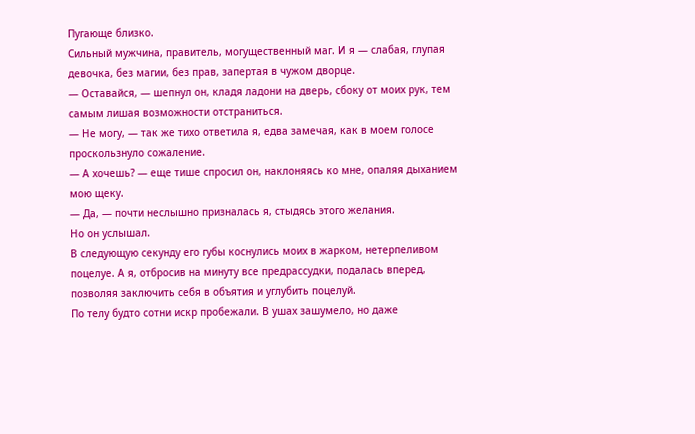Пугающе близко.
Сильный мужчина, правитель, могущественный маг. И я — слабая, глупая девочка, без магии, без прав, запертая в чужом дворце.
— Оставайся, — шепнул он, кладя ладони на дверь, сбоку от моих рук, тем самым лишая возможности отстраниться.
— Не могу, — так же тихо ответила я, едва замечая, как в моем голосе проскользнуло сожаление.
— А хочешь? — еще тише спросил он, наклоняясь ко мне, опаляя дыханием мою щеку.
— Да, — почти неслышно призналась я, стыдясь этого желания.
Но он услышал.
В следующую секунду его губы коснулись моих в жарком, нетерпеливом поцелуе. А я, отбросив на минуту все предрассудки, подалась вперед, позволяя заключить себя в объятия и углубить поцелуй.
По телу будто сотни искр пробежали. В ушах зашумело, но даже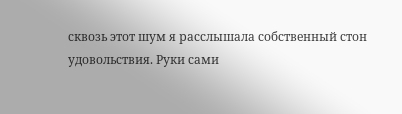сквозь этот шум я расслышала собственный стон удовольствия. Руки сами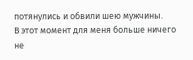потянулись и обвили шею мужчины.
В этот момент для меня больше ничего не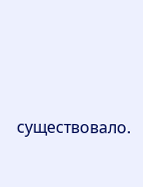существовало.